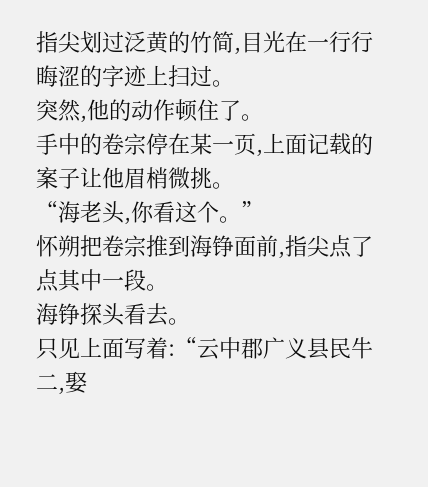指尖划过泛黄的竹简,目光在一行行晦涩的字迹上扫过。
突然,他的动作顿住了。
手中的卷宗停在某一页,上面记载的案子让他眉梢微挑。
“海老头,你看这个。”
怀朔把卷宗推到海铮面前,指尖点了点其中一段。
海铮探头看去。
只见上面写着:“云中郡广义县民牛二,娶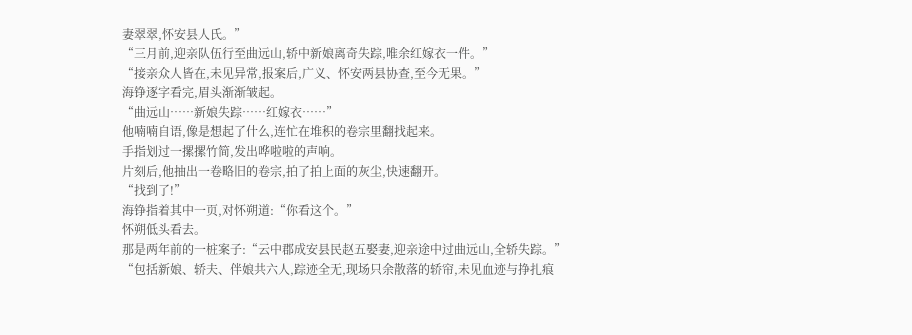妻翠翠,怀安县人氏。”
“三月前,迎亲队伍行至曲远山,轿中新娘离奇失踪,唯余红嫁衣一件。”
“接亲众人皆在,未见异常,报案后,广义、怀安两县协查,至今无果。”
海铮逐字看完,眉头渐渐皱起。
“曲远山……新娘失踪……红嫁衣……”
他喃喃自语,像是想起了什么,连忙在堆积的卷宗里翻找起来。
手指划过一摞摞竹简,发出哗啦啦的声响。
片刻后,他抽出一卷略旧的卷宗,拍了拍上面的灰尘,快速翻开。
“找到了!”
海铮指着其中一页,对怀朔道:“你看这个。”
怀朔低头看去。
那是两年前的一桩案子:“云中郡成安县民赵五娶妻,迎亲途中过曲远山,全轿失踪。”
“包括新娘、轿夫、伴娘共六人,踪迹全无,现场只余散落的轿帘,未见血迹与挣扎痕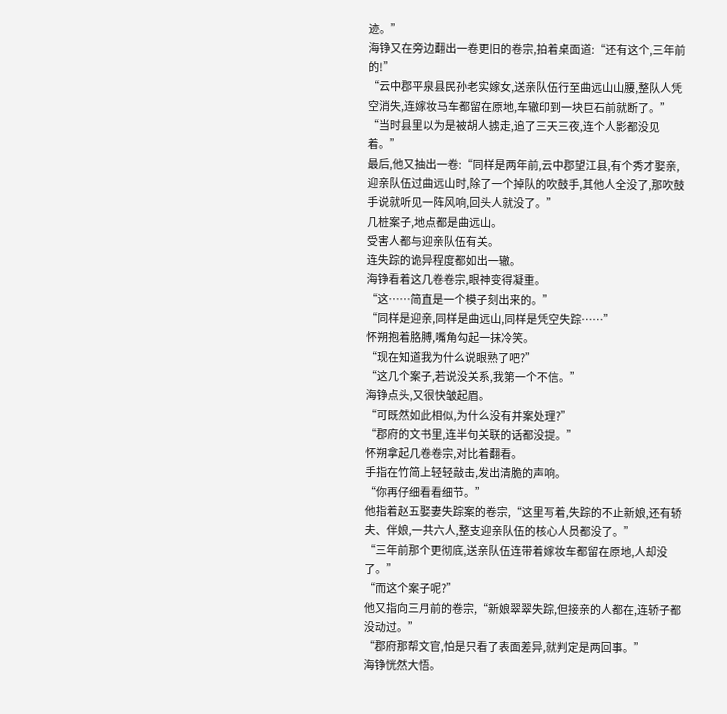迹。”
海铮又在旁边翻出一卷更旧的卷宗,拍着桌面道:“还有这个,三年前的!”
“云中郡平泉县民孙老实嫁女,送亲队伍行至曲远山山腰,整队人凭空消失,连嫁妆马车都留在原地,车辙印到一块巨石前就断了。”
“当时县里以为是被胡人掳走,追了三天三夜,连个人影都没见着。”
最后,他又抽出一卷:“同样是两年前,云中郡望江县,有个秀才娶亲,迎亲队伍过曲远山时,除了一个掉队的吹鼓手,其他人全没了,那吹鼓手说就听见一阵风响,回头人就没了。”
几桩案子,地点都是曲远山。
受害人都与迎亲队伍有关。
连失踪的诡异程度都如出一辙。
海铮看着这几卷卷宗,眼神变得凝重。
“这……简直是一个模子刻出来的。”
“同样是迎亲,同样是曲远山,同样是凭空失踪……”
怀朔抱着胳膊,嘴角勾起一抹冷笑。
“现在知道我为什么说眼熟了吧?”
“这几个案子,若说没关系,我第一个不信。”
海铮点头,又很快皱起眉。
“可既然如此相似,为什么没有并案处理?”
“郡府的文书里,连半句关联的话都没提。”
怀朔拿起几卷卷宗,对比着翻看。
手指在竹简上轻轻敲击,发出清脆的声响。
“你再仔细看看细节。”
他指着赵五娶妻失踪案的卷宗,“这里写着,失踪的不止新娘,还有轿夫、伴娘,一共六人,整支迎亲队伍的核心人员都没了。”
“三年前那个更彻底,送亲队伍连带着嫁妆车都留在原地,人却没了。”
“而这个案子呢?”
他又指向三月前的卷宗,“新娘翠翠失踪,但接亲的人都在,连轿子都没动过。”
“郡府那帮文官,怕是只看了表面差异,就判定是两回事。”
海铮恍然大悟。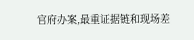官府办案,最重证据链和现场差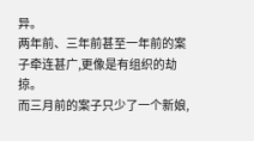异。
两年前、三年前甚至一年前的案子牵连甚广,更像是有组织的劫掠。
而三月前的案子只少了一个新娘,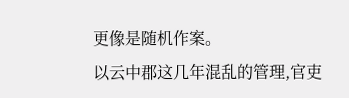更像是随机作案。
以云中郡这几年混乱的管理,官吏